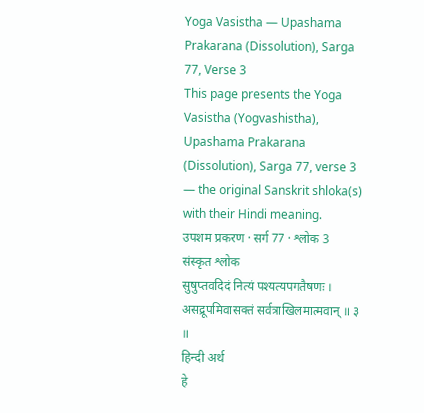Yoga Vasistha — Upashama Prakarana (Dissolution), Sarga 77, Verse 3
This page presents the Yoga Vasistha (Yogvashistha), Upashama Prakarana (Dissolution), Sarga 77, verse 3 — the original Sanskrit shloka(s) with their Hindi meaning.
उपशम प्रकरण · सर्ग 77 · श्लोक 3
संस्कृत श्लोक
सुषुप्तवदिदं नित्यं पश्यत्यपगतैषणः ।
असद्रूपमिवासक्तं सर्वत्राखिलमात्मवान् ॥ ३ ॥
हिन्दी अर्थ
हे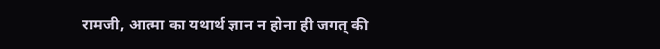रामजी, आत्मा का यथार्थ ज्ञान न होना ही जगत् की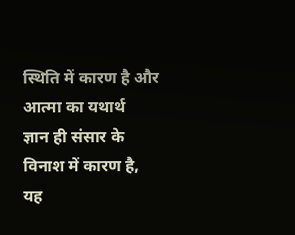स्थिति में कारण है और आत्मा का यथार्थ
ज्ञान ही संसार के विनाश में कारण है, यह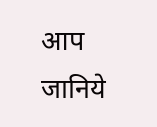आप जानिये